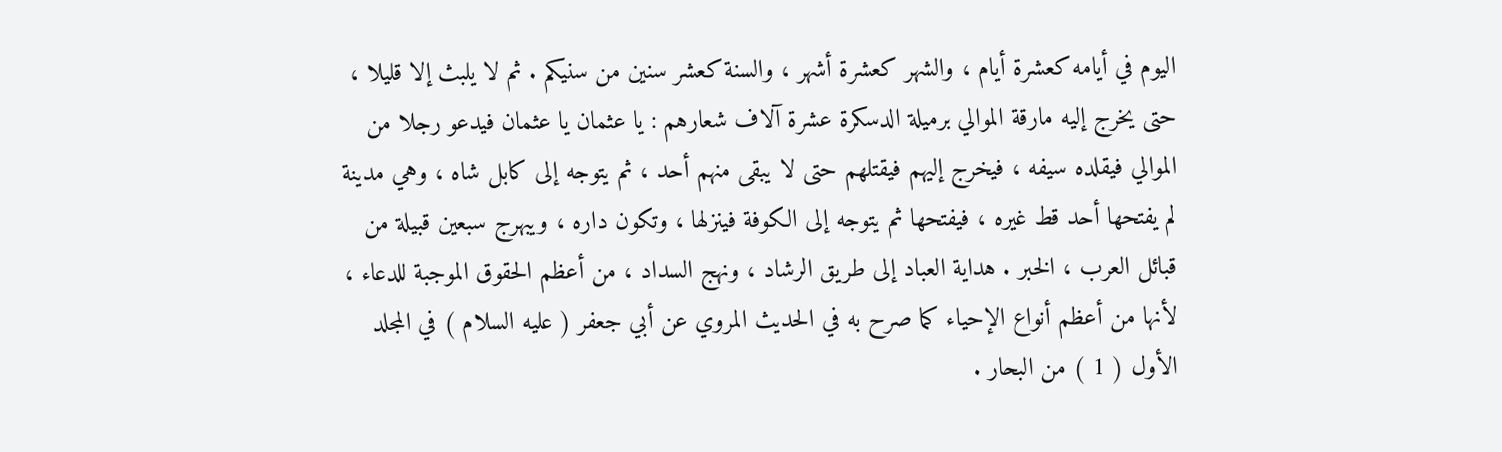اليوم في أيامه كعشرة أيام ، والشهر كعشرة أشهر ، والسنة كعشر سنين من سنيكم . ثم لا يلبث إلا قليلا ، حتى يخرج إليه مارقة الموالي برميلة الدسكرة عشرة آلاف شعارهم : يا عثمان يا عثمان فيدعو رجلا من الموالي فيقلده سيفه ، فيخرج إليهم فيقتلهم حتى لا يبقى منهم أحد ، ثم يتوجه إلى كابل شاه ، وهي مدينة لم يفتحها أحد قط غيره ، فيفتحها ثم يتوجه إلى الكوفة فينزلها ، وتكون داره ، ويبهرج سبعين قبيلة من قبائل العرب ، الخبر . هداية العباد إلى طريق الرشاد ، ونهج السداد ، من أعظم الحقوق الموجبة للدعاء ، لأنها من أعظم أنواع الإحياء كما صرح به في الحديث المروي عن أبي جعفر ( عليه السلام ) في المجلد الأول ( 1 ) من البحار .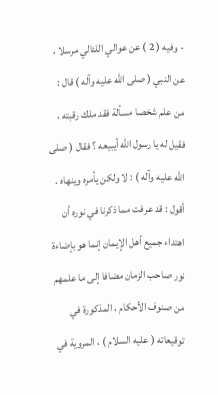- وفيه ( 2 ) عن عوالي اللئالي مرسلا ، عن النبي ( صلى الله عليه وآله ) قال : من علم شخصا مسألة فقد ملك رقبته ، فقيل له يا رسول الله أيبيعه ؟ فقال ( صلى الله عليه وآله ) : لا ولكن يأمره وينهاه . أقول : قد عرفت مما ذكرنا في نوره أن اهتداء جميع أهل الإيمان إنما هو بإضاءة نور صاحب الزمان مضافا إلى ما علمهم من صنوف الأحكام ، المذكورة في توقيعاته ( عليه السلام ) ، المروية في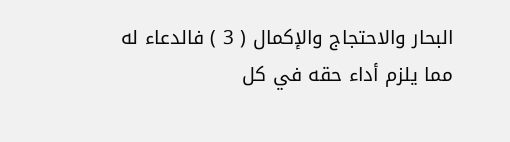البحار والاحتجاج والإكمال ( 3 ) فالدعاء له مما يلزم أداء حقه في كل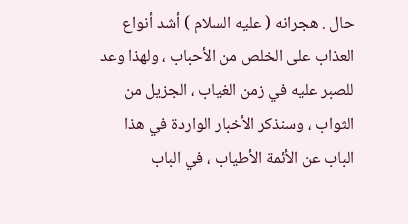حال . هجرانه ( عليه السلام ) أشد أنواع العذاب على الخلص من الأحباب ، ولهذا وعد للصبر عليه في زمن الغياب ، الجزيل من الثواب ، وسنذكر الأخبار الواردة في هذا الباب عن الأئمة الأطياب ، في الباب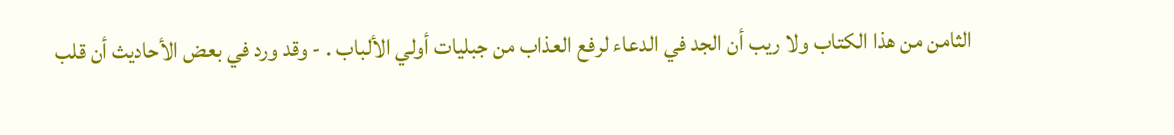الثامن من هذا الكتاب ولا ريب أن الجد في الدعاء لرفع العذاب من جبليات أولي الألباب . - وقد ورد في بعض الأحاديث أن قلب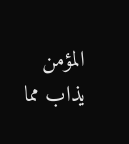المؤمن يذاب مما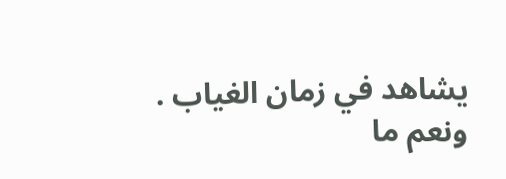يشاهد في زمان الغياب . ونعم ما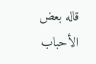قاله بعض الأحباب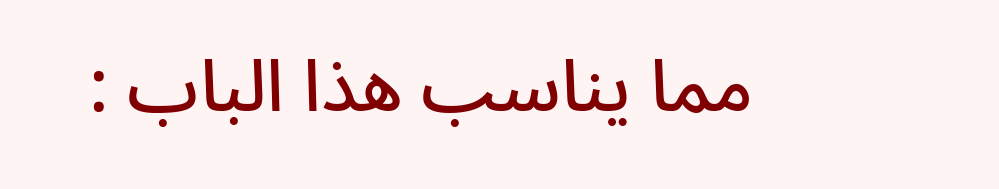مما يناسب هذا الباب :